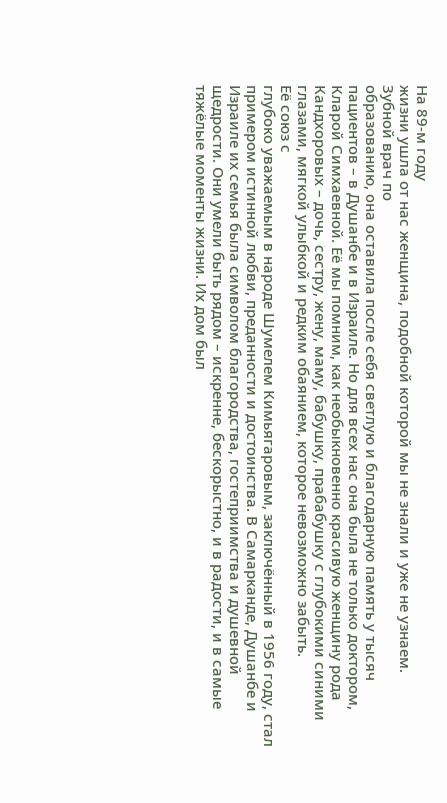На 89-м году
жизни ушла от нас женщина, подобной которой мы не знали и уже не узнаем.
Зубной врач по
образованию, она оставила после себя светлую и благодарную память у тысяч
пациентов – в Душанбе и в Израиле. Но для всех нас она была не только доктором,
Кларой Симхаевной. Её мы помним, как необыкновенно красивую женщину рода
Кандхоровых – дочь, сестру, жену, маму, бабушку, прабабушку с глубокими синими
глазами, мягкой улыбкой и редким обаянием, которое невозможно забыть.
Её союз с
глубоко уважаемым в народе Шумелем Кимьягаровым, заключённый в 1956 году, стал
примером истинной любви, преданности и достоинства. В Самарканде, Душанбе и
Израиле их семья была символом благородства, гостеприимства и душевной
щедрости. Они умели быть рядом – искренне, бескорыстно, и в радости, и в самые
тяжёлые моменты жизни. Их дом был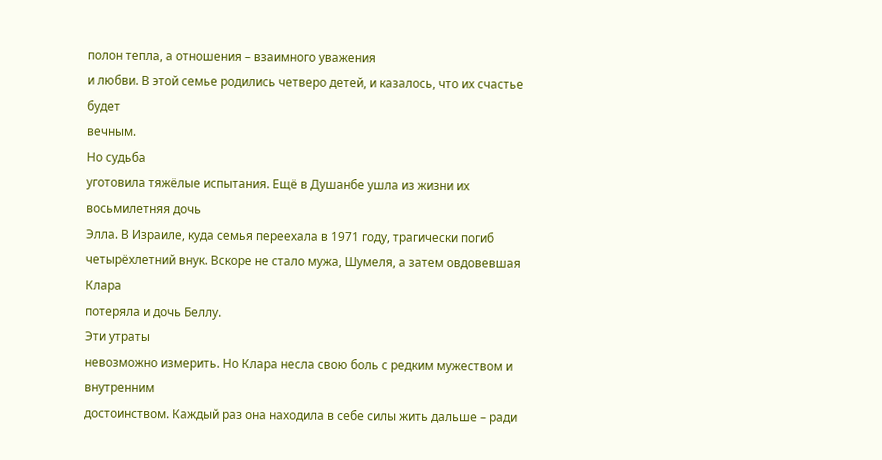полон тепла, а отношения – взаимного уважения
и любви. В этой семье родились четверо детей, и казалось, что их счастье будет
вечным.
Но судьба
уготовила тяжёлые испытания. Ещё в Душанбе ушла из жизни их восьмилетняя дочь
Элла. В Израиле, куда семья переехала в 1971 году, трагически погиб
четырёхлетний внук. Вскоре не стало мужа, Шумеля, а затем овдовевшая Клара
потеряла и дочь Беллу.
Эти утраты
невозможно измерить. Но Клара несла свою боль с редким мужеством и внутренним
достоинством. Каждый раз она находила в себе силы жить дальше – ради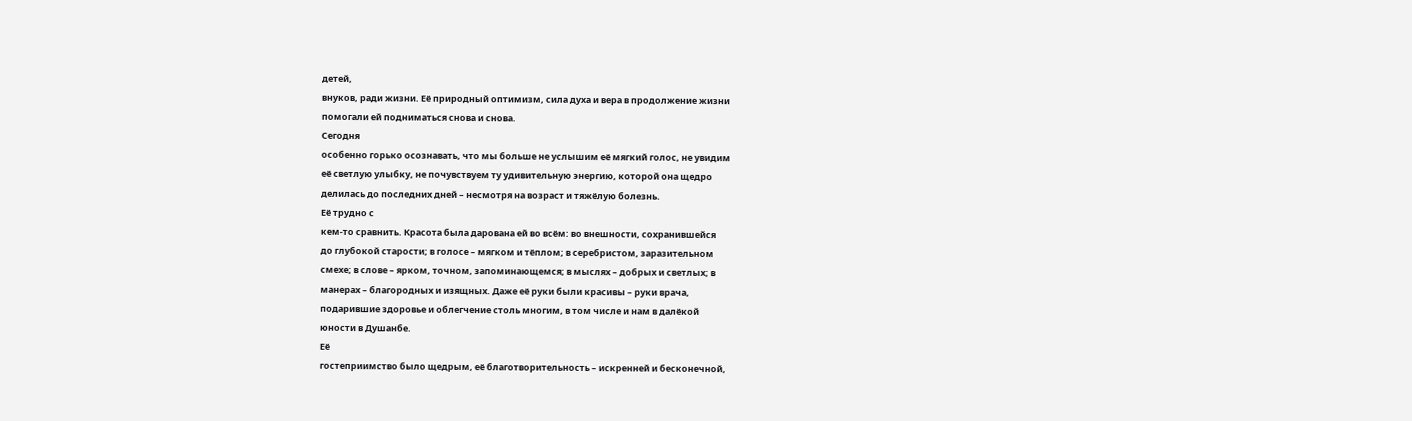детей,
внуков, ради жизни. Её природный оптимизм, сила духа и вера в продолжение жизни
помогали ей подниматься снова и снова.
Сегодня
особенно горько осознавать, что мы больше не услышим её мягкий голос, не увидим
её светлую улыбку, не почувствуем ту удивительную энергию, которой она щедро
делилась до последних дней – несмотря на возраст и тяжёлую болезнь.
Её трудно с
кем-то сравнить. Красота была дарована ей во всём: во внешности, сохранившейся
до глубокой старости; в голосе – мягком и тёплом; в серебристом, заразительном
смехе; в слове – ярком, точном, запоминающемся; в мыслях – добрых и светлых; в
манерах – благородных и изящных. Даже её руки были красивы – руки врача,
подарившие здоровье и облегчение столь многим, в том числе и нам в далёкой
юности в Душанбе.
Её
гостеприимство было щедрым, её благотворительность – искренней и бесконечной,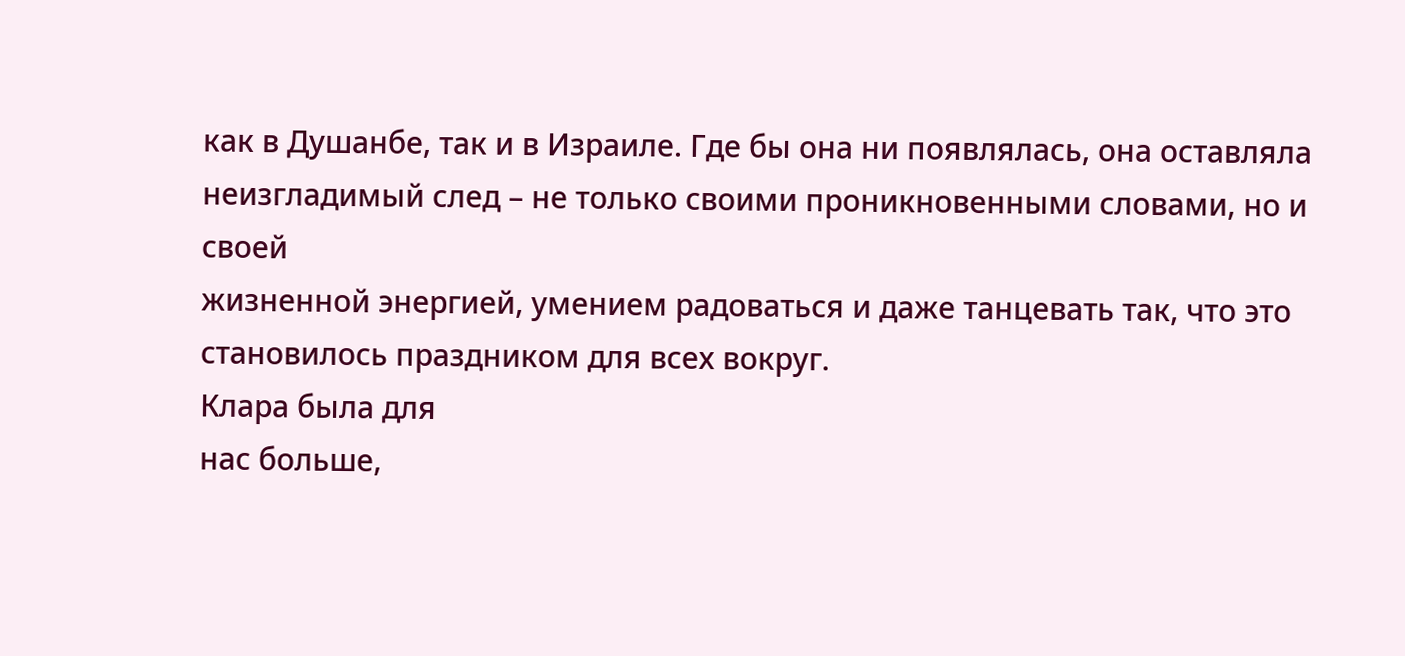как в Душанбе, так и в Израиле. Где бы она ни появлялась, она оставляла
неизгладимый след – не только своими проникновенными словами, но и своей
жизненной энергией, умением радоваться и даже танцевать так, что это
становилось праздником для всех вокруг.
Клара была для
нас больше,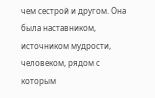чем сестрой и другом. Она была наставником, источником мудрости,
человеком, рядом с которым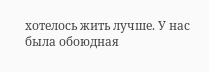хотелось жить лучше. У нас была обоюдная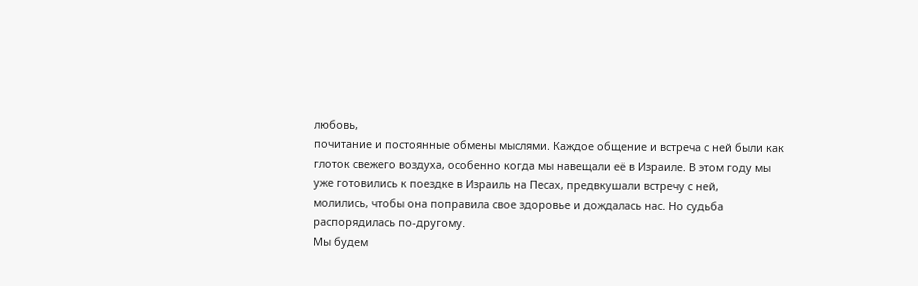любовь,
почитание и постоянные обмены мыслями. Каждое общение и встреча с ней были как
глоток свежего воздуха, особенно когда мы навещали её в Израиле. В этом году мы
уже готовились к поездке в Израиль на Песах, предвкушали встречу с ней,
молились, чтобы она поправила свое здоровье и дождалась нас. Но судьба
распорядилась по-другому.
Мы будем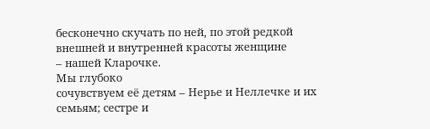бесконечно скучать по ней, по этой редкой внешней и внутренней красоты женщине
– нашей Кларочке.
Мы глубоко
сочувствуем её детям – Нерье и Неллечке и их семьям; сестре и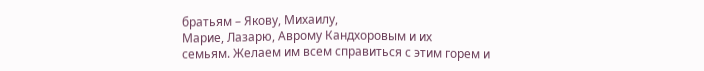братьям – Якову, Михаилу,
Марие, Лазарю, Аврому Кандхоровым и их
семьям. Желаем им всем справиться с этим горем и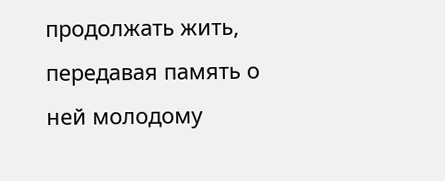продолжать жить, передавая память о ней молодому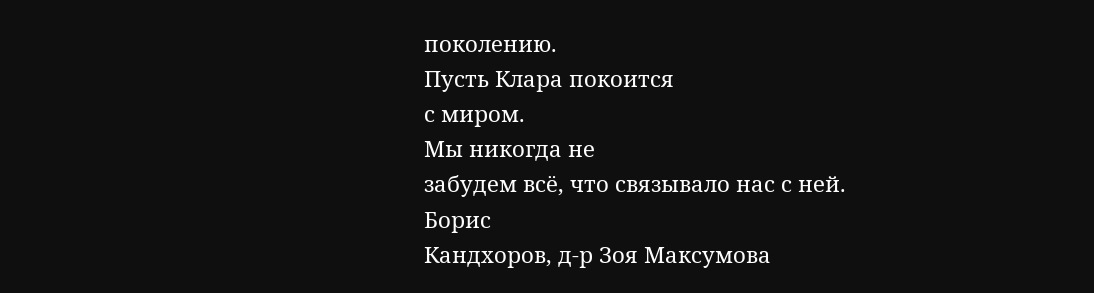поколению.
Пусть Клара покоится
с миром.
Мы никогда не
забудем всё, что связывало нас с ней.
Борис
Кандхоров, д-р Зоя Максумова